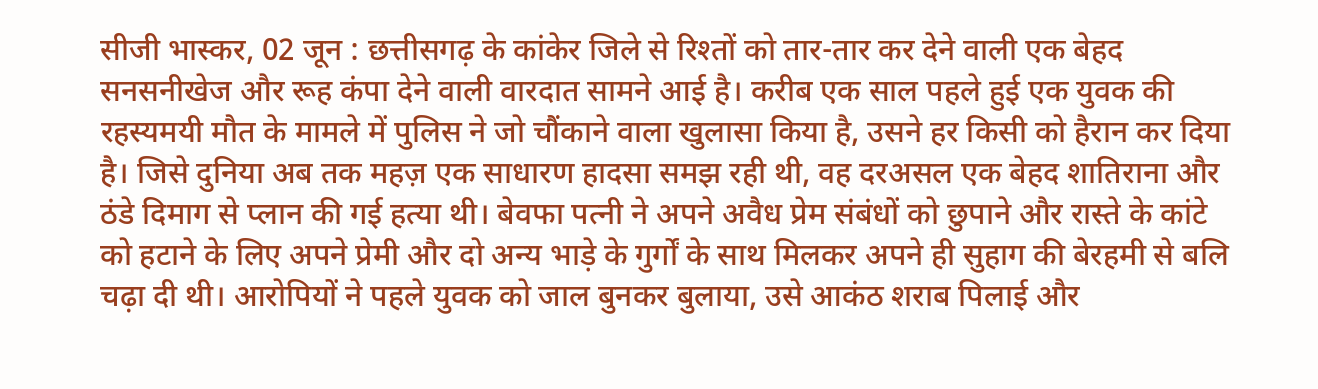सीजी भास्कर, 02 जून : छत्तीसगढ़ के कांकेर जिले से रिश्तों को तार-तार कर देने वाली एक बेहद सनसनीखेज और रूह कंपा देने वाली वारदात सामने आई है। करीब एक साल पहले हुई एक युवक की रहस्यमयी मौत के मामले में पुलिस ने जो चौंकाने वाला खुलासा किया है, उसने हर किसी को हैरान कर दिया है। जिसे दुनिया अब तक महज़ एक साधारण हादसा समझ रही थी, वह दरअसल एक बेहद शातिराना और ठंडे दिमाग से प्लान की गई हत्या थी। बेवफा पत्नी ने अपने अवैध प्रेम संबंधों को छुपाने और रास्ते के कांटे को हटाने के लिए अपने प्रेमी और दो अन्य भाड़े के गुर्गों के साथ मिलकर अपने ही सुहाग की बेरहमी से बलि चढ़ा दी थी। आरोपियों ने पहले युवक को जाल बुनकर बुलाया, उसे आकंठ शराब पिलाई और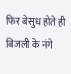फिर बेसुध होते ही बिजली के नंगे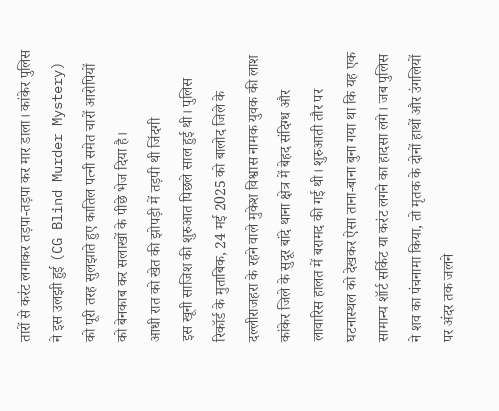तारों से करंट लगाकर तड़पा-तड़पा कर मार डाला। कांकेर पुलिस ने इस उलझी हुई (CG Blind Murder Mystery) को पूरी तरह सुलझाते हुए कातिल पत्नी समेत चारों आरोपियों को बेनकाब कर सलाखों के पीछे भेज दिया है।
आधी रात को खेत की झोपड़ी में तड़पी थी जिंदगी
इस खूनी साजिश की शुरुआत पिछले साल हुई थी। पुलिस रिकॉर्ड के मुताबिक, 24 मई 2025 को बालोद जिले के दल्लीराजहरा के रहने वाले मुकेश विश्वास नामक युवक की लाश कांकेर जिले के सुदूर बांदे थाना क्षेत्र में बेहद संदिग्ध और लावारिस हालत में बरामद की गई थी। शुरुआती तौर पर घटनास्थल को देखकर ऐसा ताना-बाना बुना गया था कि यह एक सामान्य शॉर्ट सर्किट या करंट लगने का हादसा लगे। जब पुलिस ने शव का पंचनामा किया, तो मृतक के दोनों हाथों और उंगलियों पर अंदर तक जलने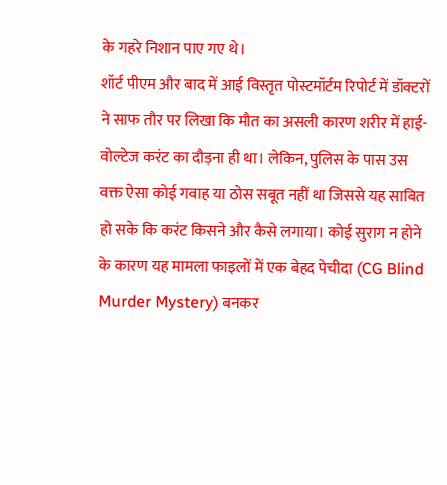के गहरे निशान पाए गए थे।
शॉर्ट पीएम और बाद में आई विस्तृत पोस्टमॉर्टम रिपोर्ट में डॉक्टरों ने साफ तौर पर लिखा कि मौत का असली कारण शरीर में हाई-वोल्टेज करंट का दौड़ना ही था। लेकिन, पुलिस के पास उस वक्त ऐसा कोई गवाह या ठोस सबूत नहीं था जिससे यह साबित हो सके कि करंट किसने और कैसे लगाया। कोई सुराग न होने के कारण यह मामला फाइलों में एक बेहद पेचीदा (CG Blind Murder Mystery) बनकर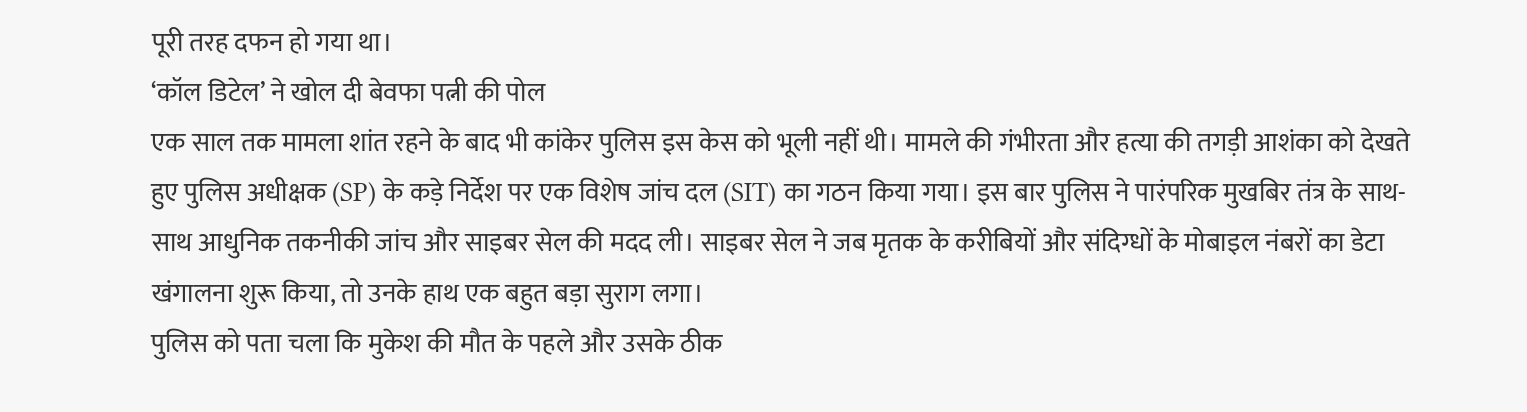पूरी तरह दफन हो गया था।
‘कॉल डिटेल’ ने खोल दी बेवफा पत्नी की पोल
एक साल तक मामला शांत रहने के बाद भी कांकेर पुलिस इस केस को भूली नहीं थी। मामले की गंभीरता और हत्या की तगड़ी आशंका को देखते हुए पुलिस अधीक्षक (SP) के कड़े निर्देश पर एक विशेष जांच दल (SIT) का गठन किया गया। इस बार पुलिस ने पारंपरिक मुखबिर तंत्र के साथ-साथ आधुनिक तकनीकी जांच और साइबर सेल की मदद ली। साइबर सेल ने जब मृतक के करीबियों और संदिग्धों के मोबाइल नंबरों का डेटा खंगालना शुरू किया, तो उनके हाथ एक बहुत बड़ा सुराग लगा।
पुलिस को पता चला कि मुकेश की मौत के पहले और उसके ठीक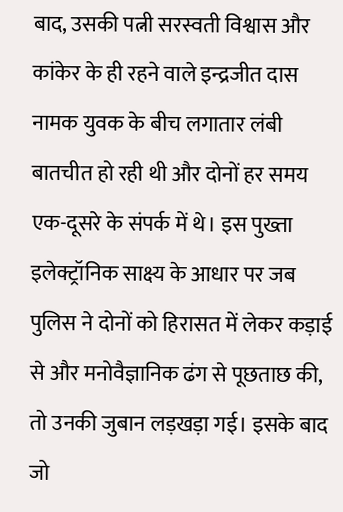बाद, उसकी पत्नी सरस्वती विश्वास और कांकेर के ही रहने वाले इन्द्रजीत दास नामक युवक के बीच लगातार लंबी बातचीत हो रही थी और दोनों हर समय एक-दूसरे के संपर्क में थे। इस पुख्ता इलेक्ट्रॉनिक साक्ष्य के आधार पर जब पुलिस ने दोनों को हिरासत में लेकर कड़ाई से और मनोवैज्ञानिक ढंग से पूछताछ की, तो उनकी जुबान लड़खड़ा गई। इसके बाद जो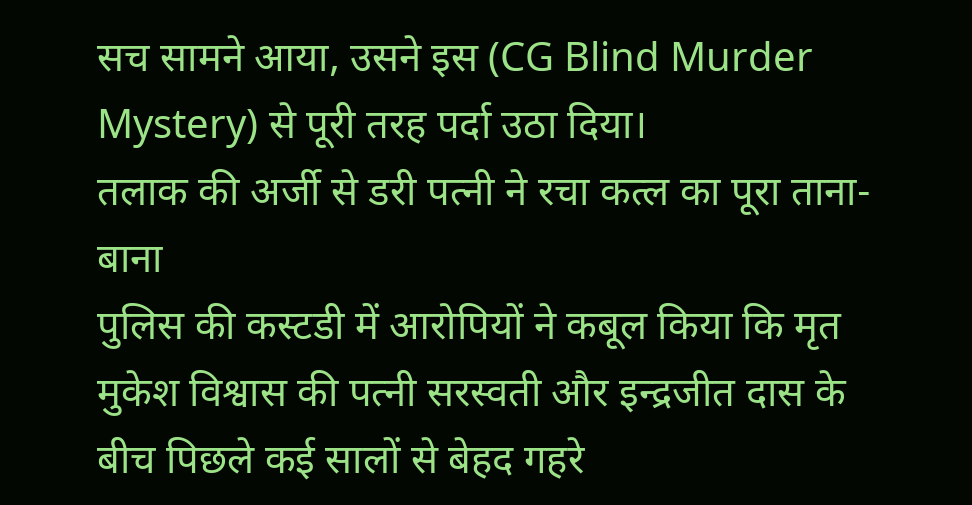सच सामने आया, उसने इस (CG Blind Murder Mystery) से पूरी तरह पर्दा उठा दिया।
तलाक की अर्जी से डरी पत्नी ने रचा कत्ल का पूरा ताना-बाना
पुलिस की कस्टडी में आरोपियों ने कबूल किया कि मृत मुकेश विश्वास की पत्नी सरस्वती और इन्द्रजीत दास के बीच पिछले कई सालों से बेहद गहरे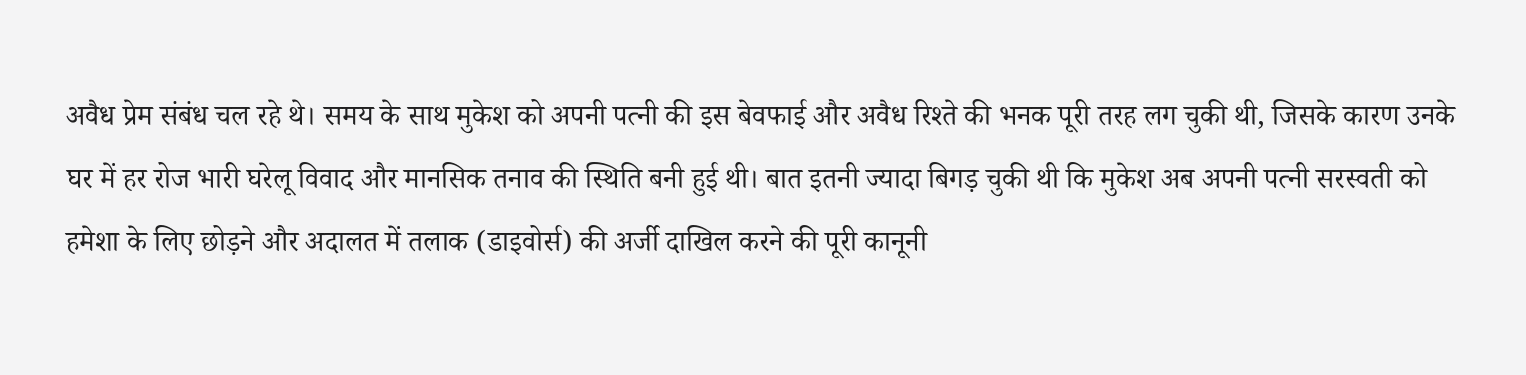अवैध प्रेम संबंध चल रहे थे। समय के साथ मुकेश को अपनी पत्नी की इस बेवफाई और अवैध रिश्ते की भनक पूरी तरह लग चुकी थी, जिसके कारण उनके घर में हर रोज भारी घरेलू विवाद और मानसिक तनाव की स्थिति बनी हुई थी। बात इतनी ज्यादा बिगड़ चुकी थी कि मुकेश अब अपनी पत्नी सरस्वती को हमेशा के लिए छोड़ने और अदालत में तलाक (डाइवोर्स) की अर्जी दाखिल करने की पूरी कानूनी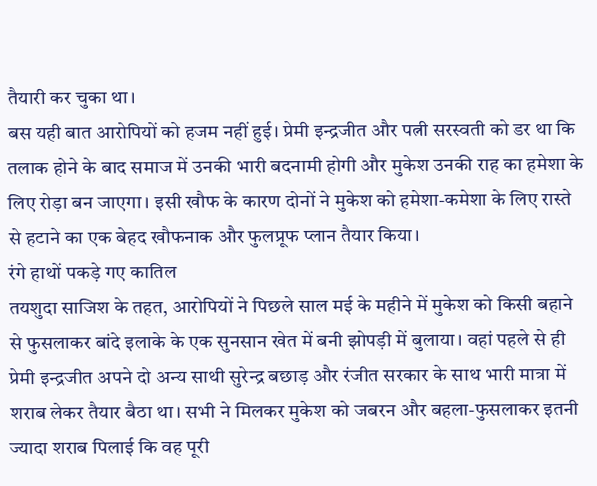तैयारी कर चुका था।
बस यही बात आरोपियों को हजम नहीं हुई। प्रेमी इन्द्रजीत और पत्नी सरस्वती को डर था कि तलाक होने के बाद समाज में उनकी भारी बदनामी होगी और मुकेश उनकी राह का हमेशा के लिए रोड़ा बन जाएगा। इसी खौफ के कारण दोनों ने मुकेश को हमेशा-कमेशा के लिए रास्ते से हटाने का एक बेहद खौफनाक और फुलप्रूफ प्लान तैयार किया।
रंगे हाथों पकड़े गए कातिल
तयशुदा साजिश के तहत, आरोपियों ने पिछले साल मई के महीने में मुकेश को किसी बहाने से फुसलाकर बांदे इलाके के एक सुनसान खेत में बनी झोपड़ी में बुलाया। वहां पहले से ही प्रेमी इन्द्रजीत अपने दो अन्य साथी सुरेन्द्र बछाड़ और रंजीत सरकार के साथ भारी मात्रा में शराब लेकर तैयार बैठा था। सभी ने मिलकर मुकेश को जबरन और बहला-फुसलाकर इतनी ज्यादा शराब पिलाई कि वह पूरी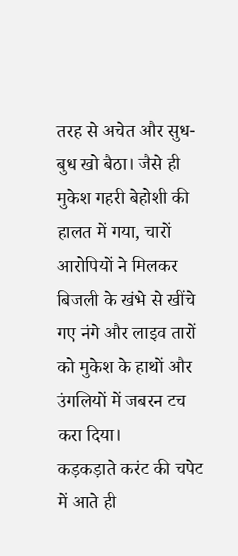तरह से अचेत और सुध-बुध खो बैठा। जैसे ही मुकेश गहरी बेहोशी की हालत में गया, चारों आरोपियों ने मिलकर बिजली के खंभे से खींचे गए नंगे और लाइव तारों को मुकेश के हाथों और उंगलियों में जबरन टच करा दिया।
कड़कड़ाते करंट की चपेट में आते ही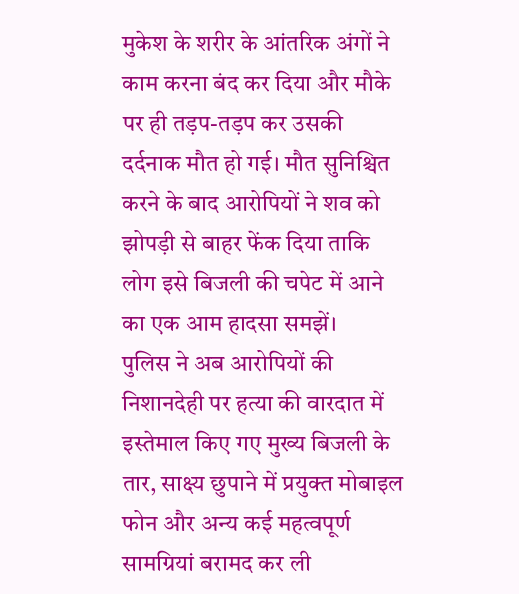मुकेश के शरीर के आंतरिक अंगों ने काम करना बंद कर दिया और मौके पर ही तड़प-तड़प कर उसकी दर्दनाक मौत हो गई। मौत सुनिश्चित करने के बाद आरोपियों ने शव को झोपड़ी से बाहर फेंक दिया ताकि लोग इसे बिजली की चपेट में आने का एक आम हादसा समझें।
पुलिस ने अब आरोपियों की निशानदेही पर हत्या की वारदात में इस्तेमाल किए गए मुख्य बिजली के तार, साक्ष्य छुपाने में प्रयुक्त मोबाइल फोन और अन्य कई महत्वपूर्ण सामग्रियां बरामद कर ली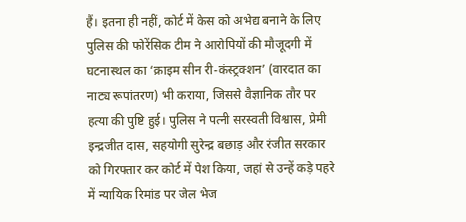हैं। इतना ही नहीं, कोर्ट में केस को अभेद्य बनाने के लिए पुलिस की फोरेंसिक टीम ने आरोपियों की मौजूदगी में घटनास्थल का ‘क्राइम सीन री-कंस्ट्रक्शन’ (वारदात का नाट्य रूपांतरण) भी कराया, जिससे वैज्ञानिक तौर पर हत्या की पुष्टि हुई। पुलिस ने पत्नी सरस्वती विश्वास, प्रेमी इन्द्रजीत दास, सहयोगी सुरेन्द्र बछाड़ और रंजीत सरकार को गिरफ्तार कर कोर्ट में पेश किया, जहां से उन्हें कड़े पहरे में न्यायिक रिमांड पर जेल भेज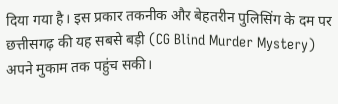दिया गया है। इस प्रकार तकनीक और बेहतरीन पुलिसिंग के दम पर छत्तीसगढ़ की यह सबसे बड़ी (CG Blind Murder Mystery) अपने मुकाम तक पहुंच सकी।